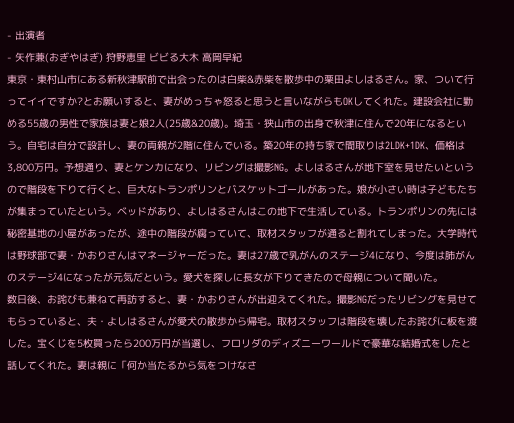- 出演者
- 矢作兼(おぎやはぎ) 狩野恵里 ビビる大木 高岡早紀
東京・東村山市にある新秋津駅前で出会ったのは白柴&赤柴を散歩中の栗田よしはるさん。家、ついて行ってイイですか?とお願いすると、妻がめっちゃ怒ると思うと言いながらもOKしてくれた。建設会社に勤める55歳の男性で家族は妻と娘2人(25歳&20歳)。埼玉・狭山市の出身で秋津に住んで20年になるという。自宅は自分で設計し、妻の両親が2階に住んでいる。築20年の持ち家で間取りは2LDK+1DK、価格は3,800万円。予想通り、妻とケンカになり、リビングは撮影NG。よしはるさんが地下室を見せたいというので階段を下りて行くと、巨大なトランポリンとバスケットゴールがあった。娘が小さい時は子どもたちが集まっていたという。ベッドがあり、よしはるさんはこの地下で生活している。トランポリンの先には秘密基地の小屋があったが、途中の階段が腐っていて、取材スタッフが通ると割れてしまった。大学時代は野球部で妻・かおりさんはマネージャーだった。妻は27歳で乳がんのステージ4になり、今度は肺がんのステージ4になったが元気だという。愛犬を探しに長女が下りてきたので母親について聞いた。
数日後、お詫びも兼ねて再訪すると、妻・かおりさんが出迎えてくれた。撮影NGだったリビングを見せてもらっていると、夫・よしはるさんが愛犬の散歩から帰宅。取材スタッフは階段を壊したお詫びに板を渡した。宝くじを5枚買ったら200万円が当選し、フロリダのディズニーワールドで豪華な結婚式をしたと話してくれた。妻は親に「何か当たるから気をつけなさ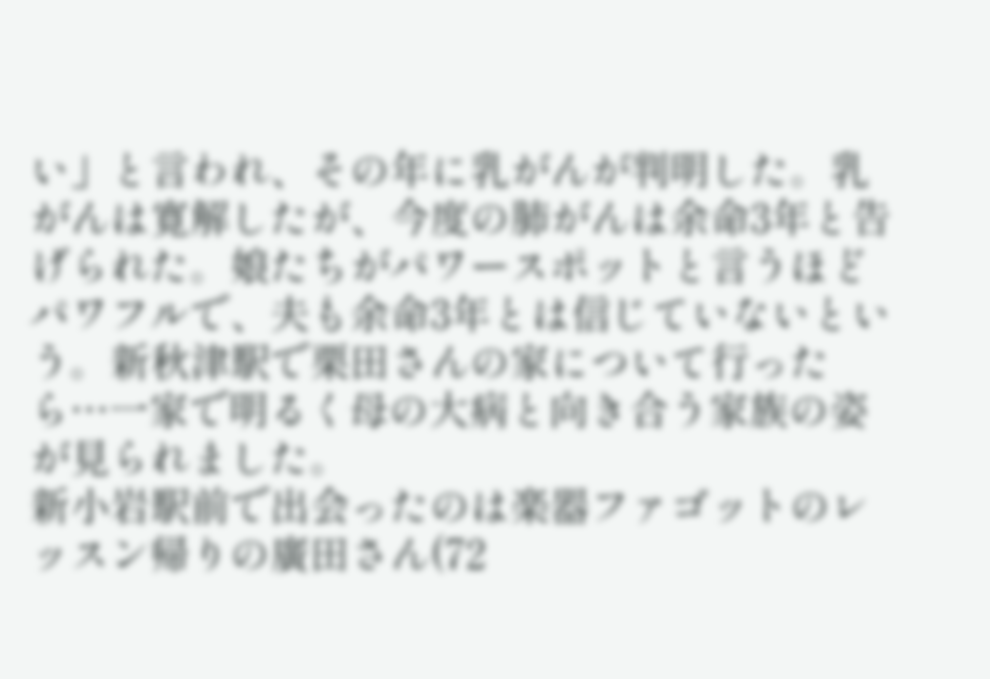い」と言われ、その年に乳がんが判明した。乳がんは寛解したが、今度の肺がんは余命3年と告げられた。娘たちがパワースポットと言うほどパワフルで、夫も余命3年とは信じていないという。新秋津駅で栗田さんの家について行ったら…一家で明るく母の大病と向き合う家族の姿が見られました。
新小岩駅前で出会ったのは楽器ファゴットのレッスン帰りの廣田さん(72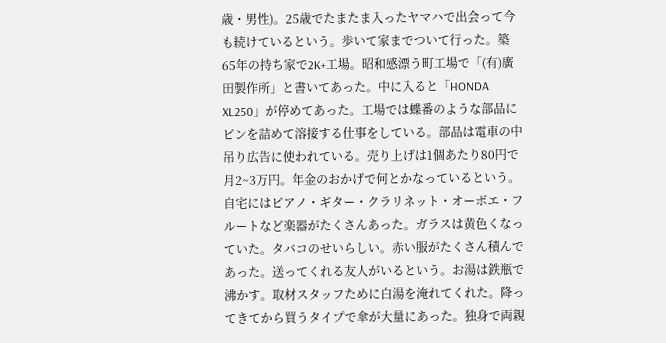歳・男性)。25歳でたまたま入ったヤマハで出会って今も続けているという。歩いて家までついて行った。築65年の持ち家で2K+工場。昭和感漂う町工場で「(有)廣田製作所」と書いてあった。中に入ると「HONDA XL250」が停めてあった。工場では蝶番のような部品にピンを詰めて溶接する仕事をしている。部品は電車の中吊り広告に使われている。売り上げは1個あたり80円で月2~3万円。年金のおかげで何とかなっているという。自宅にはピアノ・ギター・クラリネット・オーボエ・フルートなど楽器がたくさんあった。ガラスは黄色くなっていた。タバコのせいらしい。赤い服がたくさん積んであった。送ってくれる友人がいるという。お湯は鉄瓶で沸かす。取材スタッフために白湯を淹れてくれた。降ってきてから買うタイプで傘が大量にあった。独身で両親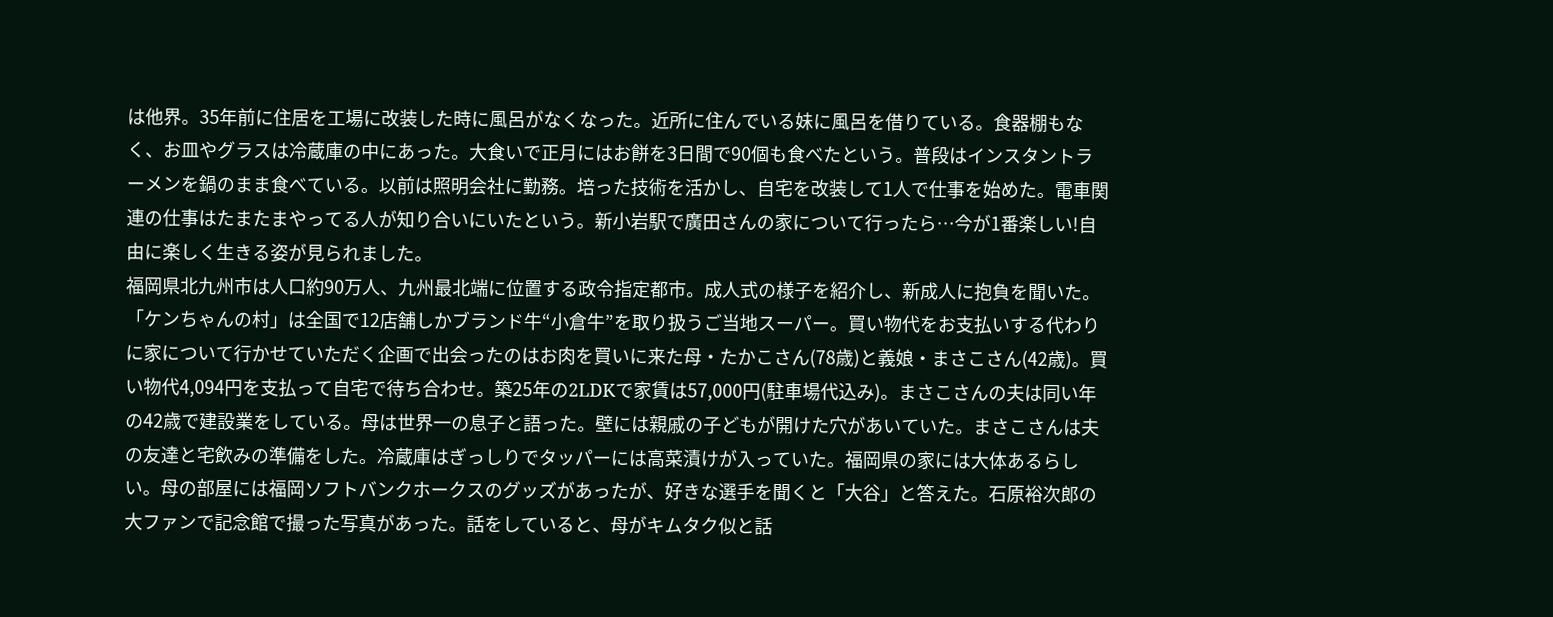は他界。35年前に住居を工場に改装した時に風呂がなくなった。近所に住んでいる妹に風呂を借りている。食器棚もなく、お皿やグラスは冷蔵庫の中にあった。大食いで正月にはお餅を3日間で90個も食べたという。普段はインスタントラーメンを鍋のまま食べている。以前は照明会社に勤務。培った技術を活かし、自宅を改装して1人で仕事を始めた。電車関連の仕事はたまたまやってる人が知り合いにいたという。新小岩駅で廣田さんの家について行ったら…今が1番楽しい!自由に楽しく生きる姿が見られました。
福岡県北九州市は人口約90万人、九州最北端に位置する政令指定都市。成人式の様子を紹介し、新成人に抱負を聞いた。「ケンちゃんの村」は全国で12店舗しかブランド牛“小倉牛”を取り扱うご当地スーパー。買い物代をお支払いする代わりに家について行かせていただく企画で出会ったのはお肉を買いに来た母・たかこさん(78歳)と義娘・まさこさん(42歳)。買い物代4,094円を支払って自宅で待ち合わせ。築25年の2LDKで家賃は57,000円(駐車場代込み)。まさこさんの夫は同い年の42歳で建設業をしている。母は世界一の息子と語った。壁には親戚の子どもが開けた穴があいていた。まさこさんは夫の友達と宅飲みの準備をした。冷蔵庫はぎっしりでタッパーには高菜漬けが入っていた。福岡県の家には大体あるらしい。母の部屋には福岡ソフトバンクホークスのグッズがあったが、好きな選手を聞くと「大谷」と答えた。石原裕次郎の大ファンで記念館で撮った写真があった。話をしていると、母がキムタク似と話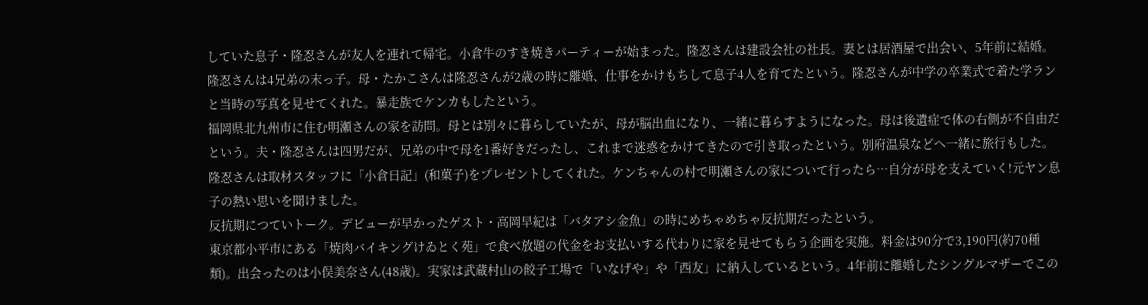していた息子・隆忍さんが友人を連れて帰宅。小倉牛のすき焼きパーティーが始まった。隆忍さんは建設会社の社長。妻とは居酒屋で出会い、5年前に結婚。隆忍さんは4兄弟の末っ子。母・たかこさんは隆忍さんが2歳の時に離婚、仕事をかけもちして息子4人を育てたという。隆忍さんが中学の卒業式で着た学ランと当時の写真を見せてくれた。暴走族でケンカもしたという。
福岡県北九州市に住む明瀬さんの家を訪問。母とは別々に暮らしていたが、母が脳出血になり、一緒に暮らすようになった。母は後遺症で体の右側が不自由だという。夫・隆忍さんは四男だが、兄弟の中で母を1番好きだったし、これまで迷惑をかけてきたので引き取ったという。別府温泉などへ一緒に旅行もした。隆忍さんは取材スタッフに「小倉日記」(和菓子)をプレゼントしてくれた。ケンちゃんの村で明瀬さんの家について行ったら…自分が母を支えていく!元ヤン息子の熱い思いを聞けました。
反抗期につていトーク。デビューが早かったゲスト・高岡早紀は「バタアシ金魚」の時にめちゃめちゃ反抗期だったという。
東京都小平市にある「焼肉バイキングけゐとく苑」で食べ放題の代金をお支払いする代わりに家を見せてもらう企画を実施。料金は90分で3,190円(約70種類)。出会ったのは小俣美奈さん(48歳)。実家は武蔵村山の餃子工場で「いなげや」や「西友」に納入しているという。4年前に離婚したシングルマザーでこの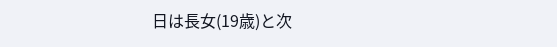日は長女(19歳)と次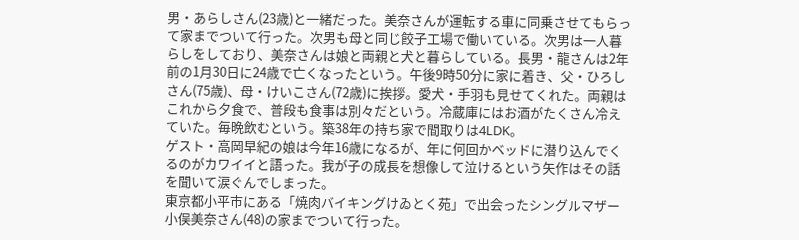男・あらしさん(23歳)と一緒だった。美奈さんが運転する車に同乗させてもらって家までついて行った。次男も母と同じ餃子工場で働いている。次男は一人暮らしをしており、美奈さんは娘と両親と犬と暮らしている。長男・龍さんは2年前の1月30日に24歳で亡くなったという。午後9時50分に家に着き、父・ひろしさん(75歳)、母・けいこさん(72歳)に挨拶。愛犬・手羽も見せてくれた。両親はこれから夕食で、普段も食事は別々だという。冷蔵庫にはお酒がたくさん冷えていた。毎晩飲むという。築38年の持ち家で間取りは4LDK。
ゲスト・高岡早紀の娘は今年16歳になるが、年に何回かベッドに潜り込んでくるのがカワイイと語った。我が子の成長を想像して泣けるという矢作はその話を聞いて涙ぐんでしまった。
東京都小平市にある「焼肉バイキングけゐとく苑」で出会ったシングルマザー小俣美奈さん(48)の家までついて行った。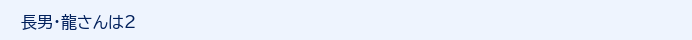長男・龍さんは2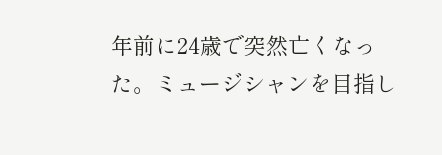年前に24歳で突然亡くなった。ミュージシャンを目指し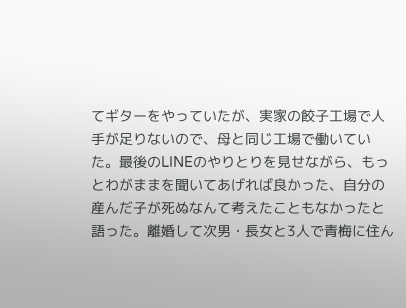てギターをやっていたが、実家の餃子工場で人手が足りないので、母と同じ工場で働いていた。最後のLINEのやりとりを見せながら、もっとわがままを聞いてあげれば良かった、自分の産んだ子が死ぬなんて考えたこともなかったと語った。離婚して次男・長女と3人で青梅に住ん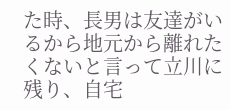た時、長男は友達がいるから地元から離れたくないと言って立川に残り、自宅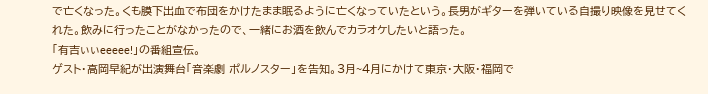で亡くなった。くも膜下出血で布団をかけたまま眠るように亡くなっていたという。長男がギターを弾いている自撮り映像を見せてくれた。飲みに行ったことがなかったので、一緒にお酒を飲んでカラオケしたいと語った。
「有吉ぃぃeeeee!」の番組宣伝。
ゲスト・高岡早紀が出演舞台「音楽劇 ポルノスター」を告知。3月~4月にかけて東京・大阪・福岡で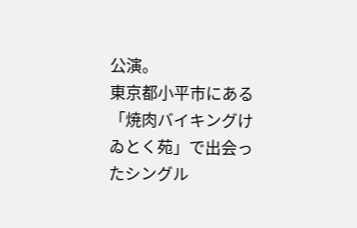公演。
東京都小平市にある「焼肉バイキングけゐとく苑」で出会ったシングル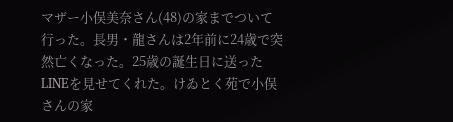マザー小俣美奈さん(48)の家までついて行った。長男・龍さんは2年前に24歳で突然亡くなった。25歳の誕生日に送ったLINEを見せてくれた。けゐとく苑で小俣さんの家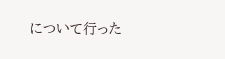について行った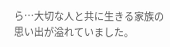ら…大切な人と共に生きる家族の思い出が溢れていました。